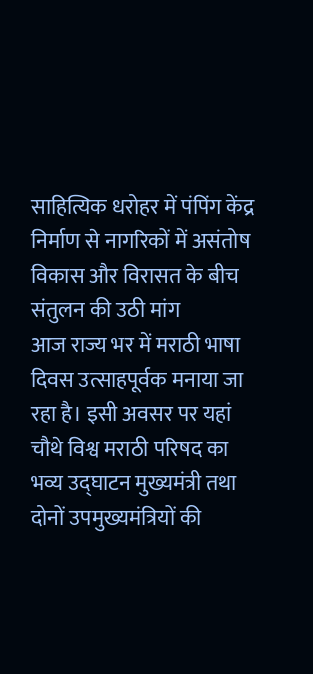साहित्यिक धरोहर में पंपिंग केंद्र निर्माण से नागरिकों में असंतोष
विकास और विरासत के बीच संतुलन की उठी मांग
आज राज्य भर में मराठी भाषा दिवस उत्साहपूर्वक मनाया जा रहा है। इसी अवसर पर यहां चौथे विश्व मराठी परिषद का भव्य उद्घाटन मुख्यमंत्री तथा दोनों उपमुख्यमंत्रियों की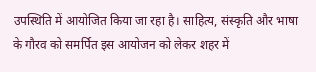उपस्थिति में आयोजित किया जा रहा है। साहित्य, संस्कृति और भाषा के गौरव को समर्पित इस आयोजन को लेकर शहर में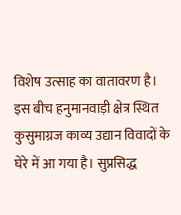विशेष उत्साह का वातावरण है।
इस बीच हनुमानवाड़ी क्षेत्र स्थित कुसुमाग्रज काव्य उद्यान विवादों के घेरे में आ गया है। सुप्रसिद्ध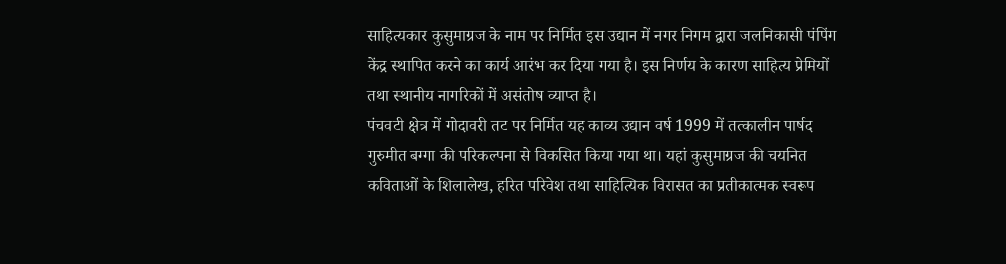साहित्यकार कुसुमाग्रज के नाम पर निर्मित इस उद्यान में नगर निगम द्वारा जलनिकासी पंपिंग केंद्र स्थापित करने का कार्य आरंभ कर दिया गया है। इस निर्णय के कारण साहित्य प्रेमियों तथा स्थानीय नागरिकों में असंतोष व्याप्त है।
पंचवटी क्षेत्र में गोदावरी तट पर निर्मित यह काव्य उद्यान वर्ष 1999 में तत्कालीन पार्षद गुरुमीत बग्गा की परिकल्पना से विकसित किया गया था। यहां कुसुमाग्रज की चयनित कविताओं के शिलालेख, हरित परिवेश तथा साहित्यिक विरासत का प्रतीकात्मक स्वरूप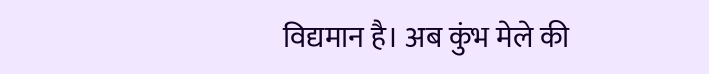विद्यमान है। अब कुंभ मेले की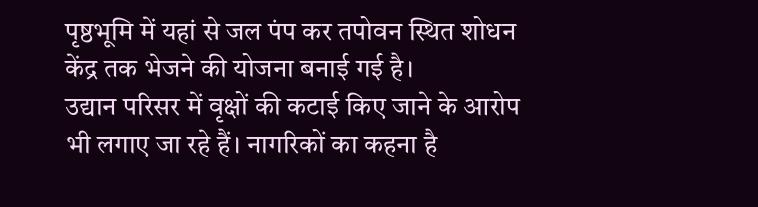पृष्ठभूमि में यहां से जल पंप कर तपोवन स्थित शोधन केंद्र तक भेजने की योजना बनाई गई है।
उद्यान परिसर में वृक्षों की कटाई किए जाने के आरोप भी लगाए जा रहे हैं। नागरिकों का कहना है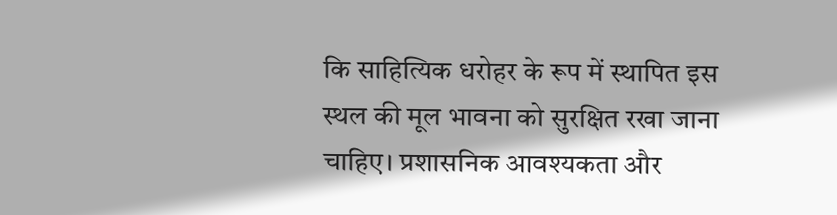कि साहित्यिक धरोहर के रूप में स्थापित इस स्थल की मूल भावना को सुरक्षित रखा जाना चाहिए। प्रशासनिक आवश्यकता और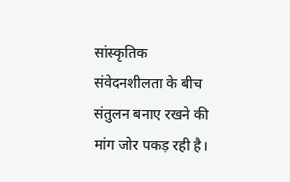सांस्कृतिक संवेदनशीलता के बीच संतुलन बनाए रखने की मांग जोर पकड़ रही है।